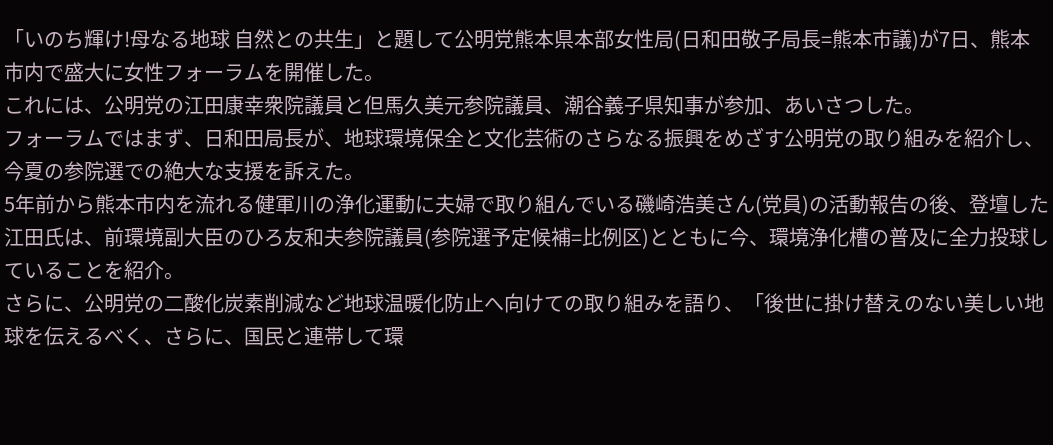「いのち輝け!母なる地球 自然との共生」と題して公明党熊本県本部女性局(日和田敬子局長=熊本市議)が7日、熊本市内で盛大に女性フォーラムを開催した。
これには、公明党の江田康幸衆院議員と但馬久美元参院議員、潮谷義子県知事が参加、あいさつした。
フォーラムではまず、日和田局長が、地球環境保全と文化芸術のさらなる振興をめざす公明党の取り組みを紹介し、今夏の参院選での絶大な支援を訴えた。
5年前から熊本市内を流れる健軍川の浄化運動に夫婦で取り組んでいる磯崎浩美さん(党員)の活動報告の後、登壇した江田氏は、前環境副大臣のひろ友和夫参院議員(参院選予定候補=比例区)とともに今、環境浄化槽の普及に全力投球していることを紹介。
さらに、公明党の二酸化炭素削減など地球温暖化防止へ向けての取り組みを語り、「後世に掛け替えのない美しい地球を伝えるべく、さらに、国民と連帯して環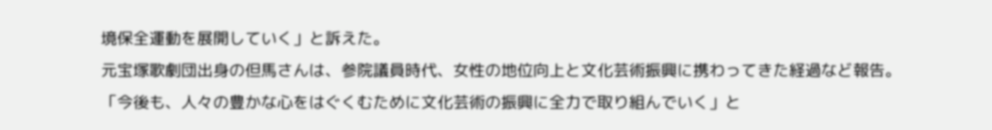境保全運動を展開していく」と訴えた。
元宝塚歌劇団出身の但馬さんは、参院議員時代、女性の地位向上と文化芸術振興に携わってきた経過など報告。
「今後も、人々の豊かな心をはぐくむために文化芸術の振興に全力で取り組んでいく」と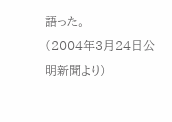語った。
(2004年3月24日公明新聞より)